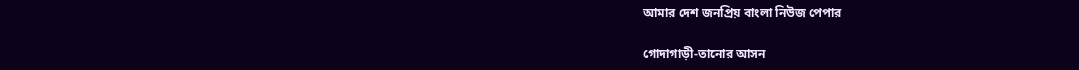আমার দেশ জনপ্রিয় বাংলা নিউজ পেপার

গোদাগাড়ী-তানোর আসন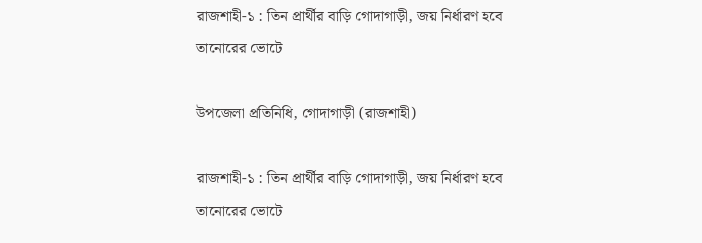রাজশাহী-১ : তিন প্রার্থীর বাড়ি গোদাগাড়ী, জয় নির্ধারণ হবে তানোরের ভোটে

উপজেলা প্রতিনিধি, গোদাগাড়ী (রাজশাহী)

রাজশাহী-১ : তিন প্রার্থীর বাড়ি গোদাগাড়ী, জয় নির্ধারণ হবে তানোরের ভোটে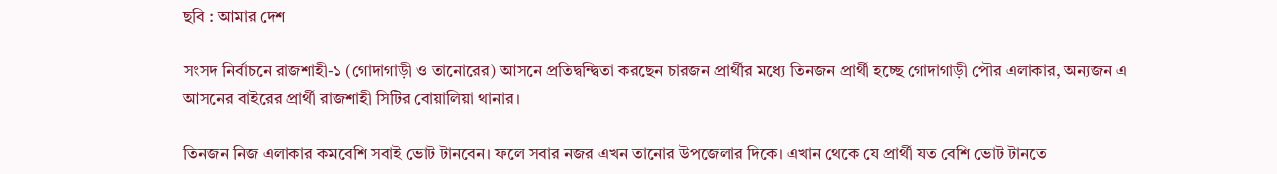ছবি : আমার দেশ

সংসদ নির্বাচনে রাজশাহী-১ (গোদাগাড়ী ও তানোরের) আসনে প্রতিদ্বন্দ্বিতা করছেন চারজন প্রার্থীর মধ্যে তিনজন প্রার্থী হচ্ছে গোদাগাড়ী পৌর এলাকার, অন্যজন এ আসনের বাইরের প্রার্থী রাজশাহী সিটির বোয়ালিয়া থানার।

তিনজন নিজ এলাকার কমবেশি সবাই ভোট টানবেন। ফলে সবার নজর এখন তানোর উপজেলার দিকে। এখান থেকে যে প্রার্থী যত বেশি ভোট টানতে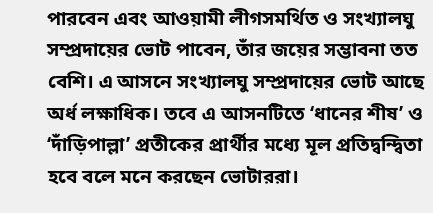পারবেন এবং আওয়ামী লীগসমর্থিত ও সংখ্যালঘু সম্প্রদায়ের ভোট পাবেন, তাঁর জয়ের সম্ভাবনা তত বেশি। এ আসনে সংখ্যালঘু সম্প্রদায়ের ভোট আছে অর্ধ লক্ষাধিক। তবে এ আসনটিতে ‘ধানের শীষ’ ও ‘দাঁড়িপাল্লা’ প্রতীকের প্রার্থীর মধ্যে মূল প্রতিদ্বন্দ্বিতা হবে বলে মনে করছেন ভোটাররা।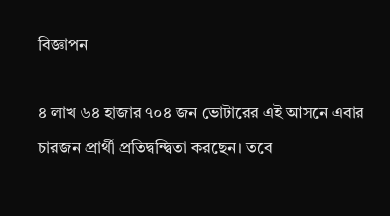বিজ্ঞাপন

৪ লাখ ৬৪ হাজার ৭০৪ জন ভোটারের এই আসনে এবার চারজন প্রার্থী প্রতিদ্বন্দ্বিতা করছেন। তবে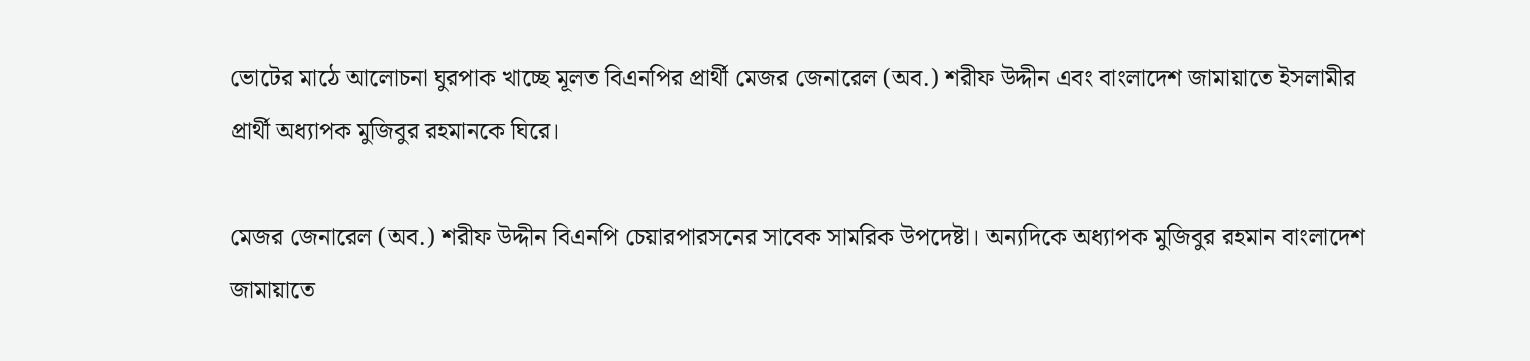ভোটের মাঠে আলোচনা ঘুরপাক খাচ্ছে মূলত বিএনপির প্রার্থী মেজর জেনারেল (অব.) শরীফ উদ্দীন এবং বাংলাদেশ জামায়াতে ইসলামীর প্রার্থী অধ্যাপক মুজিবুর রহমানকে ঘিরে।

মেজর জেনারেল (অব.) শরীফ উদ্দীন বিএনপি চেয়ারপারসনের সাবেক সামরিক উপদেষ্টা। অন্যদিকে অধ্যাপক মুজিবুর রহমান বাংলাদেশ জামায়াতে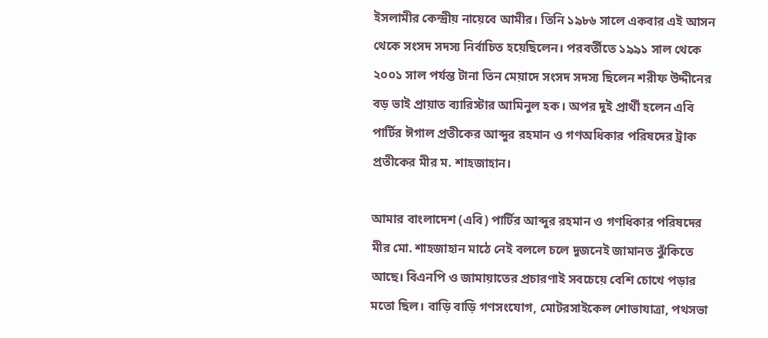ইসলামীর কেন্দ্রীয় নায়েবে আমীর। তিনি ১৯৮৬ সালে একবার এই আসন থেকে সংসদ সদস্য নির্বাচিত হয়েছিলেন। পরবর্তীতে ১৯৯১ সাল থেকে ২০০১ সাল পর্যন্ত টানা তিন মেয়াদে সংসদ সদস্য ছিলেন শরীফ উদ্দীনের বড় ভাই প্রায়াত ব্যারিস্টার আমিনুল হক। অপর দুই প্রার্থী হলেন এবি পার্টির ঈগাল প্রতীকের আব্দুর রহমান ও গণঅধিকার পরিষদের ট্রাক প্রতীকের মীর ম. শাহজাহান।

আমার বাংলাদেশ (এবি) পার্টির আব্দুর রহমান ও গণধিকার পরিষদের মীর মো. শাহজাহান মাঠে নেই বললে চলে দুজনেই জামানত ঝুঁকিতে আছে। বিএনপি ও জামায়াতের প্রচারণাই সবচেয়ে বেশি চোখে পড়ার মতো ছিল। বাড়ি বাড়ি গণসংযোগ, মোটরসাইকেল শোভাযাত্রা, পথসভা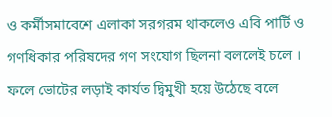ও কর্মীসমাবেশে এলাকা সরগরম থাকলেও এবি পার্টি ও গণধিকার পরিষদের গণ সংযোগ ছিলনা বললেই চলে । ফলে ভোটের লড়াই কার্যত দ্বিমুখী হয়ে উঠেছে বলে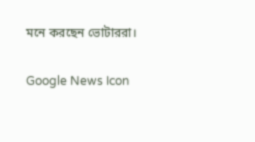মনে করছেন ভোটাররা।

Google News Icon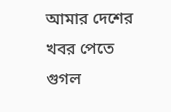আমার দেশের খবর পেতে গুগল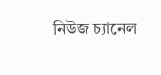নিউজ চ্যানেল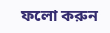ফলো করুন